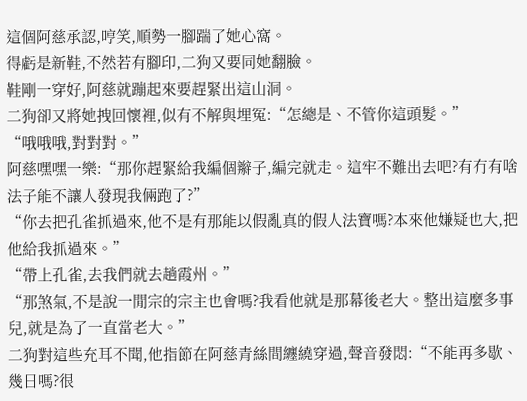這個阿慈承認,哼笑,順勢一腳踹了她心窩。
得虧是新鞋,不然若有腳印,二狗又要同她翻臉。
鞋剛一穿好,阿慈就蹦起來要趕緊出這山洞。
二狗卻又將她拽回懷裡,似有不解與埋冤:“怎總是、不管你這頭髮。”
“哦哦哦,對對對。”
阿慈嘿嘿一樂:“那你趕緊給我編個辮子,編完就走。這牢不難出去吧?有冇有啥法子能不讓人發現我倆跑了?”
“你去把孔雀抓過來,他不是有那能以假亂真的假人法寶嗎?本來他嫌疑也大,把他給我抓過來。”
“帶上孔雀,去我們就去趟霞州。”
“那煞氣,不是說一閒宗的宗主也會嗎?我看他就是那幕後老大。整出這麼多事兒,就是為了一直當老大。”
二狗對這些充耳不聞,他指節在阿慈青絲間纏繞穿過,聲音發悶:“不能再多歇、幾日嗎?很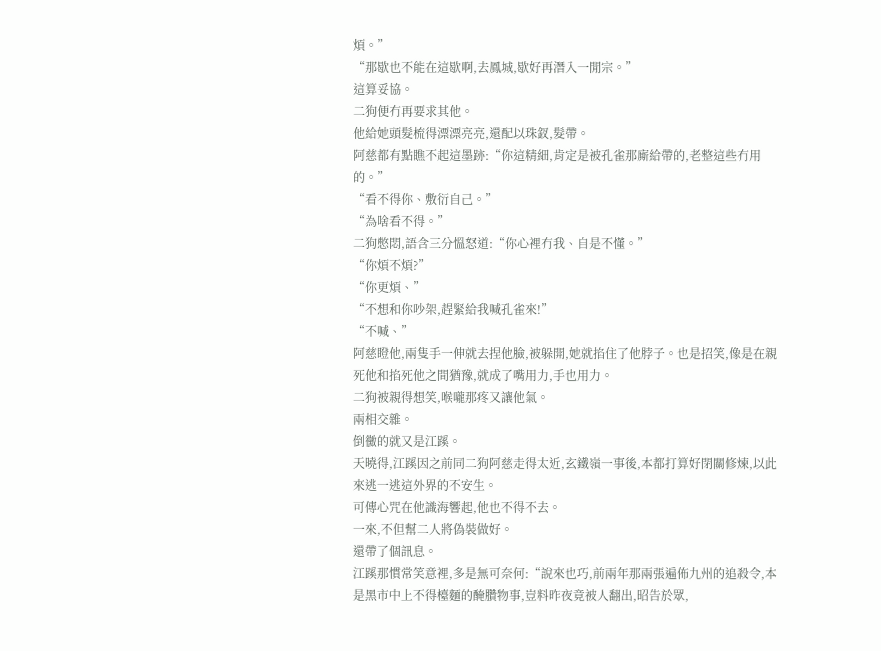煩。”
“那歇也不能在這歇啊,去鳳城,歇好再潛入一閒宗。”
這算妥協。
二狗便冇再要求其他。
他給她頭髮梳得漂漂亮亮,還配以珠釵,髮帶。
阿慈都有點瞧不起這墨跡:“你這精細,肯定是被孔雀那廝給帶的,老整這些冇用的。”
“看不得你、敷衍自己。”
“為啥看不得。”
二狗憋悶,語含三分慍怒道:“你心裡冇我、自是不懂。”
“你煩不煩?”
“你更煩、”
“不想和你吵架,趕緊給我喊孔雀來!”
“不喊、”
阿慈瞪他,兩隻手一伸就去捏他臉,被躲開,她就掐住了他脖子。也是招笑,像是在親死他和掐死他之間猶豫,就成了嘴用力,手也用力。
二狗被親得想笑,喉嚨那疼又讓他氣。
兩相交雜。
倒黴的就又是江蹊。
天曉得,江蹊因之前同二狗阿慈走得太近,玄鐵嶺一事後,本都打算好閉關修煉,以此來逃一逃這外界的不安生。
可傳心咒在他識海響起,他也不得不去。
一來,不但幫二人將偽裝做好。
還帶了個訊息。
江蹊那慣常笑意裡,多是無可奈何:“說來也巧,前兩年那兩張遍佈九州的追殺令,本是黑市中上不得檯麵的醃臢物事,豈料昨夜竟被人翻出,昭告於眾,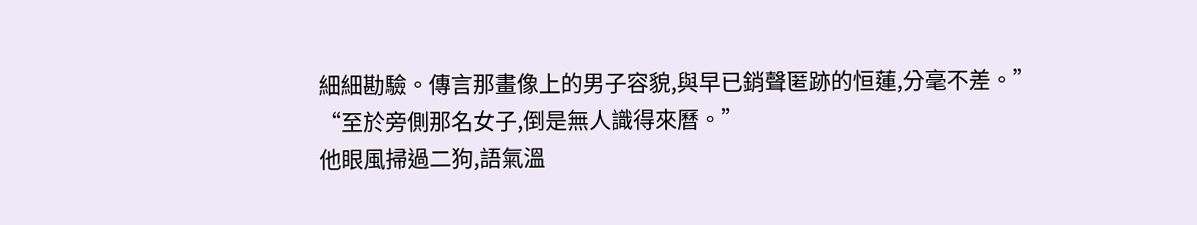細細勘驗。傳言那畫像上的男子容貌,與早已銷聲匿跡的恒蓮,分毫不差。”
“至於旁側那名女子,倒是無人識得來曆。”
他眼風掃過二狗,語氣溫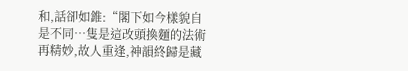和,話卻如錐:“閣下如今樣貌自是不同…隻是這改頭換麵的法術再精妙,故人重逢,神韻終歸是藏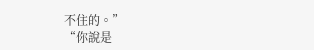不住的。”
“你說是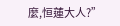麼,恒蓮大人?”